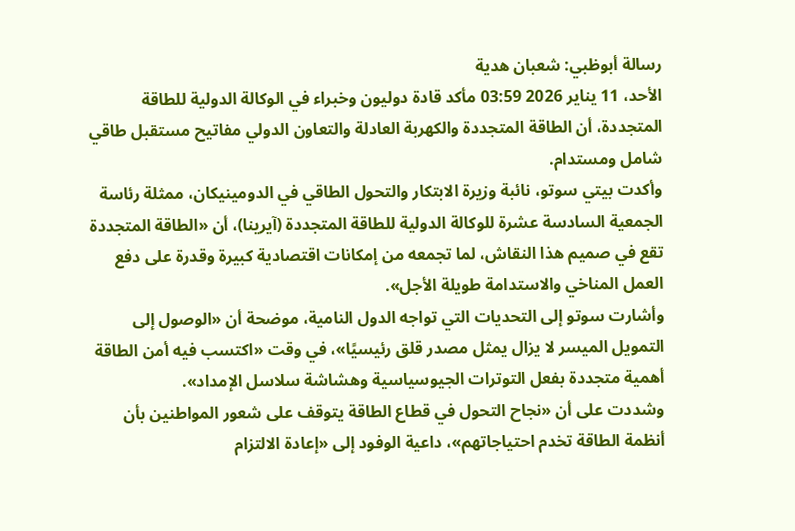رسالة أبوظبي: شعبان هدية
الأحد، 11 يناير 2026 03:59 مأكد قادة دوليون وخبراء في الوكالة الدولية للطاقة المتجددة، أن الطاقة المتجددة والكهربة العادلة والتعاون الدولي مفاتيح مستقبل طاقي شامل ومستدام.
وأكدت بيتي سوتو، نائبة وزيرة الابتكار والتحول الطاقي في الدومينيكان، ممثلة رئاسة الجمعية السادسة عشرة للوكالة الدولية للطاقة المتجددة (آيرينا)، أن «الطاقة المتجددة تقع في صميم هذا النقاش، لما تجمعه من إمكانات اقتصادية كبيرة وقدرة على دفع العمل المناخي والاستدامة طويلة الأجل».
وأشارت سوتو إلى التحديات التي تواجه الدول النامية، موضحة أن «الوصول إلى التمويل الميسر لا يزال يمثل مصدر قلق رئيسيًا»، في وقت «اكتسب فيه أمن الطاقة أهمية متجددة بفعل التوترات الجيوسياسية وهشاشة سلاسل الإمداد».
وشددت على أن «نجاح التحول في قطاع الطاقة يتوقف على شعور المواطنين بأن أنظمة الطاقة تخدم احتياجاتهم»، داعية الوفود إلى «إعادة الالتزام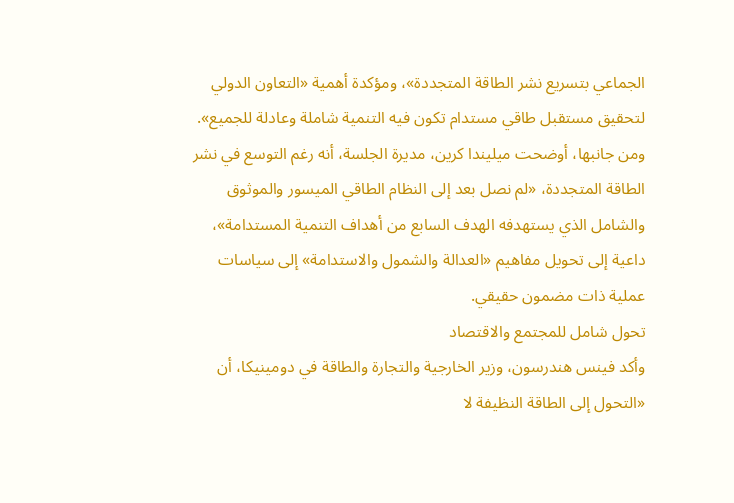الجماعي بتسريع نشر الطاقة المتجددة»، ومؤكدة أهمية «التعاون الدولي لتحقيق مستقبل طاقي مستدام تكون فيه التنمية شاملة وعادلة للجميع».
ومن جانبها، أوضحت ميليندا كرين، مديرة الجلسة، أنه رغم التوسع في نشر الطاقة المتجددة، «لم نصل بعد إلى النظام الطاقي الميسور والموثوق والشامل الذي يستهدفه الهدف السابع من أهداف التنمية المستدامة»، داعية إلى تحويل مفاهيم «العدالة والشمول والاستدامة» إلى سياسات عملية ذات مضمون حقيقي.
تحول شامل للمجتمع والاقتصاد
وأكد فينس هندرسون، وزير الخارجية والتجارة والطاقة في دومينيكا، أن «التحول إلى الطاقة النظيفة لا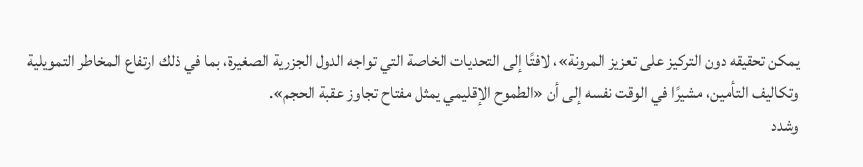يمكن تحقيقه دون التركيز على تعزيز المرونة»، لافتًا إلى التحديات الخاصة التي تواجه الدول الجزرية الصغيرة، بما في ذلك ارتفاع المخاطر التمويلية وتكاليف التأمين، مشيرًا في الوقت نفسه إلى أن «الطموح الإقليمي يمثل مفتاح تجاوز عقبة الحجم».
وشدد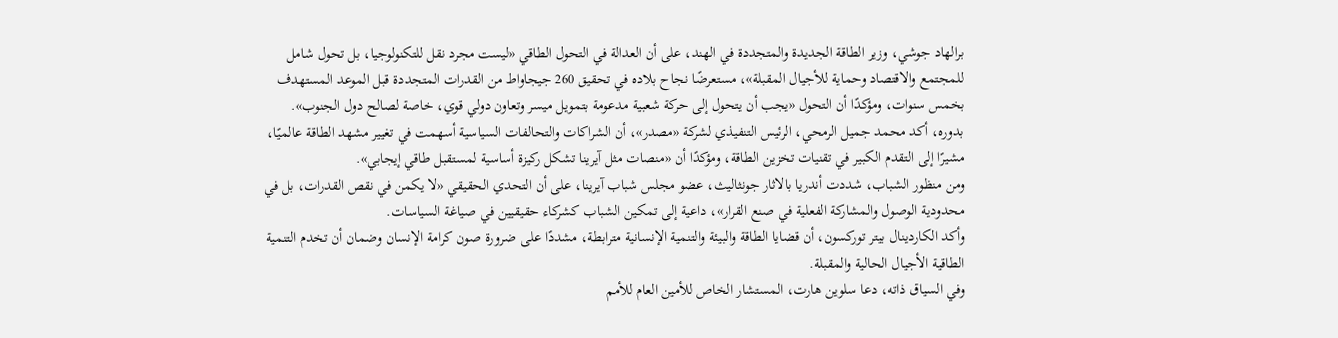برالهاد جوشي، وزير الطاقة الجديدة والمتجددة في الهند، على أن العدالة في التحول الطاقي «ليست مجرد نقل للتكنولوجيا، بل تحول شامل للمجتمع والاقتصاد وحماية للأجيال المقبلة»، مستعرضًا نجاح بلاده في تحقيق 260 جيجاواط من القدرات المتجددة قبل الموعد المستهدف بخمس سنوات، ومؤكدًا أن التحول «يجب أن يتحول إلى حركة شعبية مدعومة بتمويل ميسر وتعاون دولي قوي، خاصة لصالح دول الجنوب».
بدوره، أكد محمد جميل الرمحي، الرئيس التنفيذي لشركة «مصدر»، أن الشراكات والتحالفات السياسية أسهمت في تغيير مشهد الطاقة عالميًا، مشيرًا إلى التقدم الكبير في تقنيات تخزين الطاقة، ومؤكدًا أن «منصات مثل آيرينا تشكل ركيزة أساسية لمستقبل طاقي إيجابي».
ومن منظور الشباب، شددت أندريا بالاثار جونثاليث، عضو مجلس شباب آيرينا، على أن التحدي الحقيقي «لا يكمن في نقص القدرات، بل في محدودية الوصول والمشاركة الفعلية في صنع القرار»، داعية إلى تمكين الشباب كشركاء حقيقيين في صياغة السياسات.
وأكد الكاردينال بيتر توركسون، أن قضايا الطاقة والبيئة والتنمية الإنسانية مترابطة، مشددًا على ضرورة صون كرامة الإنسان وضمان أن تخدم التنمية الطاقية الأجيال الحالية والمقبلة.
وفي السياق ذاته، دعا سلوين هارت، المستشار الخاص للأمين العام للأمم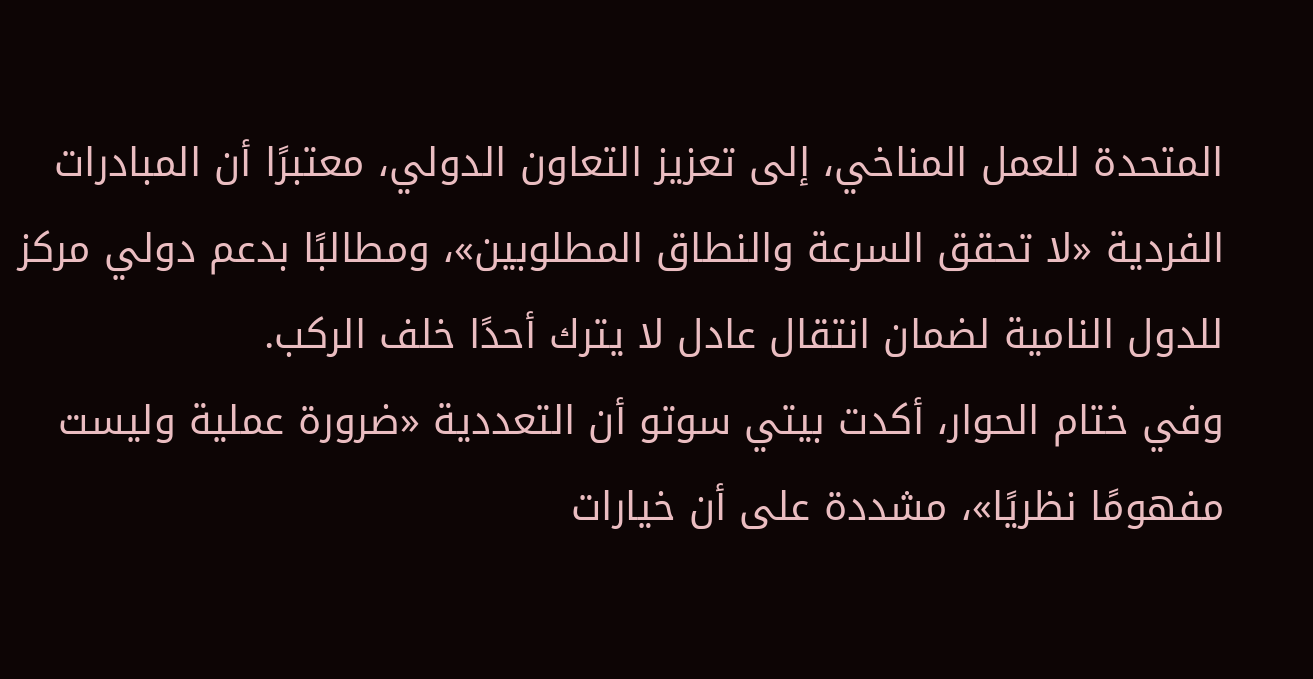المتحدة للعمل المناخي، إلى تعزيز التعاون الدولي، معتبرًا أن المبادرات الفردية «لا تحقق السرعة والنطاق المطلوبين»، ومطالبًا بدعم دولي مركز للدول النامية لضمان انتقال عادل لا يترك أحدًا خلف الركب.
وفي ختام الحوار، أكدت بيتي سوتو أن التعددية «ضرورة عملية وليست مفهومًا نظريًا»، مشددة على أن خيارات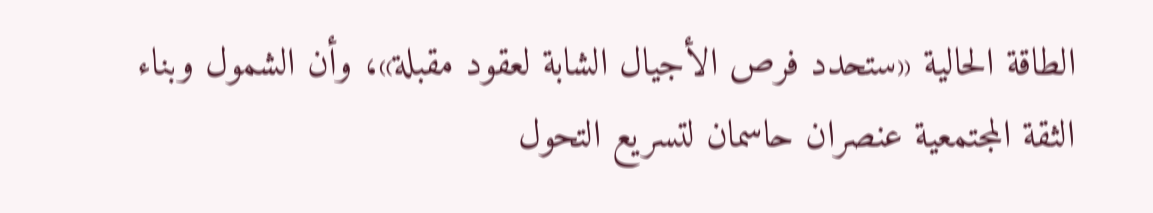الطاقة الحالية «ستحدد فرص الأجيال الشابة لعقود مقبلة»، وأن الشمول وبناء الثقة المجتمعية عنصران حاسمان لتسريع التحول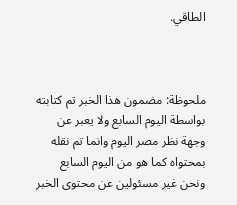الطاقي.



ملحوظة: مضمون هذا الخبر تم كتابته بواسطة اليوم السابع ولا يعبر عن وجهة نظر مصر اليوم وانما تم نقله بمحتواه كما هو من اليوم السابع ونحن غير مسئولين عن محتوى الخبر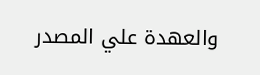والعهدة علي المصدر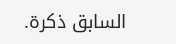السابق ذكرة.